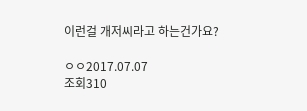이런걸 개저씨라고 하는건가요?

ㅇㅇ2017.07.07
조회310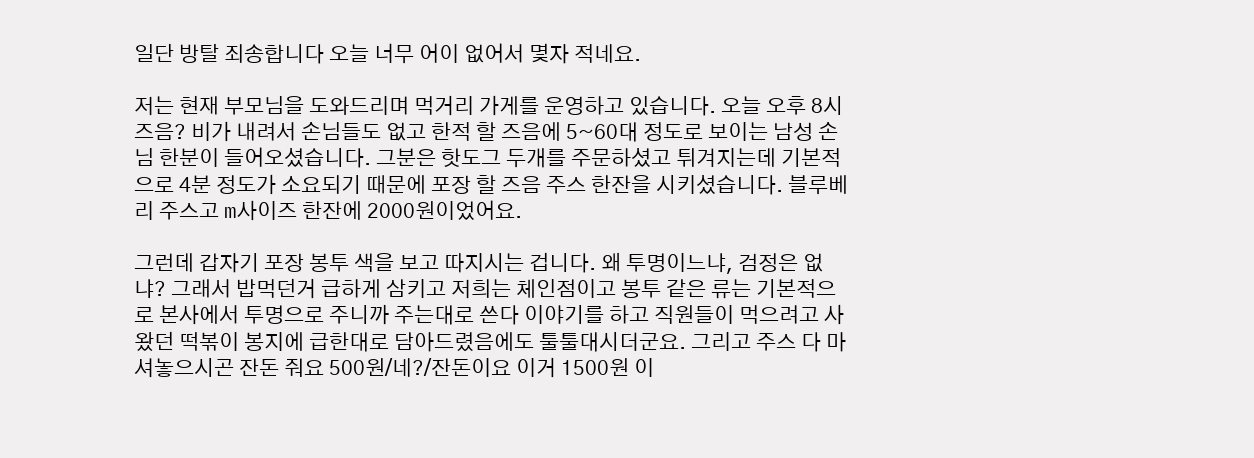일단 방탈 죄송합니다 오늘 너무 어이 없어서 몇자 적네요.

저는 현재 부모님을 도와드리며 먹거리 가게를 운영하고 있습니다. 오늘 오후 8시 즈음? 비가 내려서 손님들도 없고 한적 할 즈음에 5~60대 정도로 보이는 남성 손님 한분이 들어오셨습니다. 그분은 핫도그 두개를 주문하셨고 튀겨지는데 기본적으로 4분 정도가 소요되기 때문에 포장 할 즈음 주스 한잔을 시키셨습니다. 블루베리 주스고 m사이즈 한잔에 2000원이었어요.

그런데 갑자기 포장 봉투 색을 보고 따지시는 겁니다. 왜 투명이느냐, 검정은 없냐? 그래서 밥먹던거 급하게 삼키고 저희는 체인점이고 봉투 같은 류는 기본적으로 본사에서 투명으로 주니까 주는대로 쓴다 이야기를 하고 직원들이 먹으려고 사왔던 떡볶이 봉지에 급한대로 담아드렸음에도 툴툴대시더군요. 그리고 주스 다 마셔놓으시곤 잔돈 줘요 500원/네?/잔돈이요 이거 1500원 이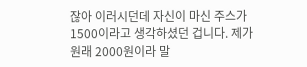잖아 이러시던데 자신이 마신 주스가 1500이라고 생각하셨던 겁니다. 제가 원래 2000원이라 말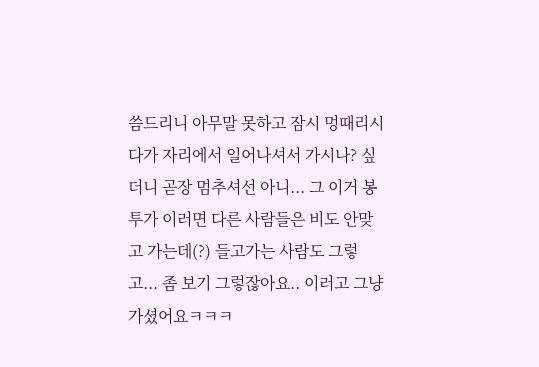씀드리니 아무말 못하고 잠시 멍때리시다가 자리에서 일어나셔서 가시나? 싶더니 곧장 멈추셔선 아니... 그 이거 봉투가 이러면 다른 사람들은 비도 안맞고 가는데(?) 들고가는 사람도 그렇고... 좀 보기 그렇잖아요.. 이러고 그냥 가셨어요ㅋㅋㅋ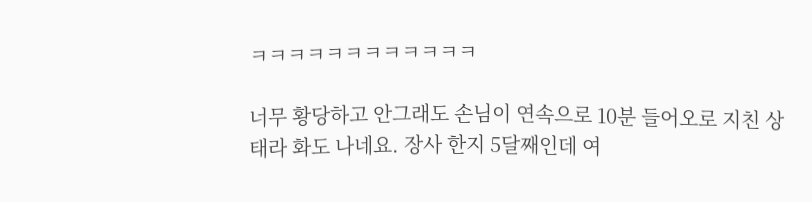ㅋㅋㅋㅋㅋㅋㅋㅋㅋㅋㅋㅋ

너무 황당하고 안그래도 손님이 연속으로 10분 들어오로 지친 상태라 화도 나네요. 장사 한지 5달째인데 여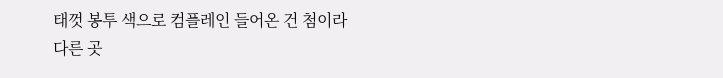태껏 봉투 색으로 컴플레인 들어온 건 첨이라 다른 곳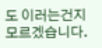도 이러는건지 모르겠습니다.